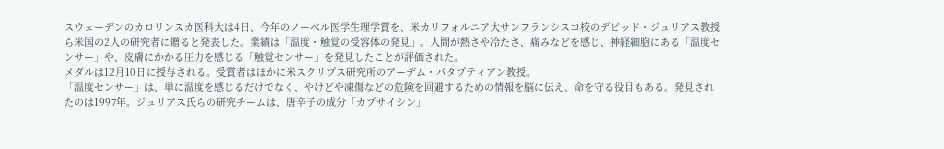スウェーデンのカロリンスカ医科大は4日、今年のノーベル医学生理学賞を、米カリフォルニア大サンフランシスコ校のデビッド・ジュリアス教授ら米国の2人の研究者に贈ると発表した。業績は「温度・触覚の受容体の発見」。人間が熱さや冷たさ、痛みなどを感じ、神経細胞にある「温度センサー」や、皮膚にかかる圧力を感じる「触覚センサー」を発見したことが評価された。
メダルは12月10日に授与される。受賞者はほかに米スクリプス研究所のアーデム・パタプティアン教授。
「温度センサー」は、単に温度を感じるだけでなく、やけどや凍傷などの危険を回避するための情報を脳に伝え、命を守る役目もある。発見されたのは1997年。ジュリアス氏らの研究チームは、唐辛子の成分「カプサイシン」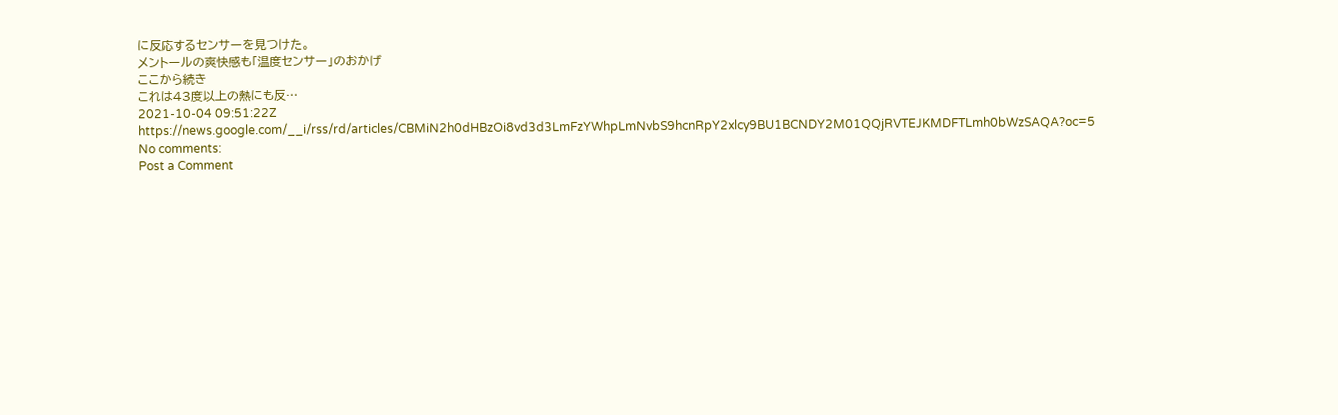に反応するセンサーを見つけた。
メントールの爽快感も「温度センサー」のおかげ
ここから続き
これは43度以上の熱にも反…
2021-10-04 09:51:22Z
https://news.google.com/__i/rss/rd/articles/CBMiN2h0dHBzOi8vd3d3LmFzYWhpLmNvbS9hcnRpY2xlcy9BU1BCNDY2M01QQjRVTEJKMDFTLmh0bWzSAQA?oc=5
No comments:
Post a Comment